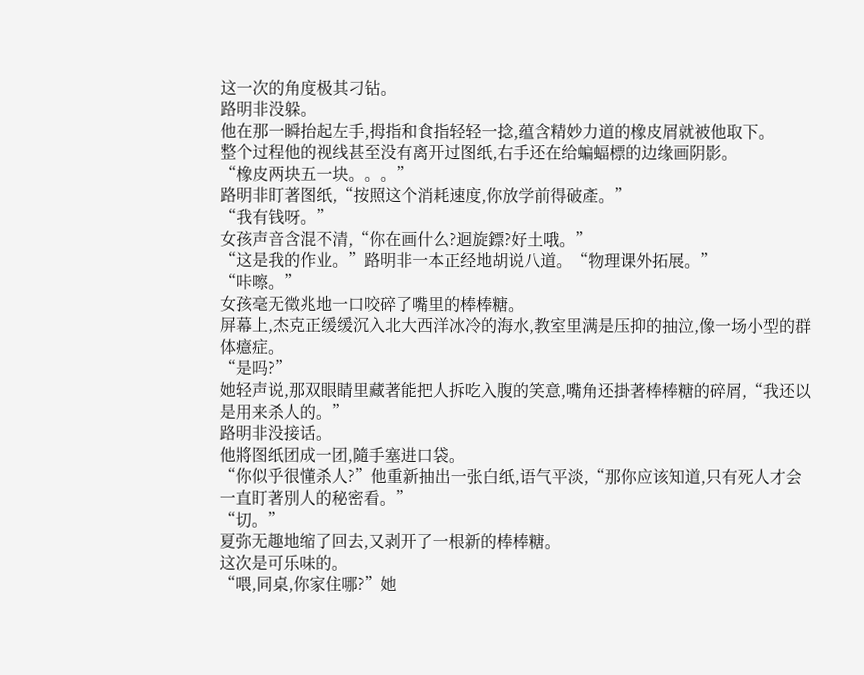这一次的角度极其刁钻。
路明非没躲。
他在那一瞬抬起左手,拇指和食指轻轻一捻,蕴含精妙力道的橡皮屑就被他取下。
整个过程他的视线甚至没有离开过图纸,右手还在给蝙蝠標的边缘画阴影。
“橡皮两块五一块。。。”
路明非盯著图纸,“按照这个消耗速度,你放学前得破產。”
“我有钱呀。”
女孩声音含混不清,“你在画什么?迴旋鏢?好土哦。”
“这是我的作业。”路明非一本正经地胡说八道。“物理课外拓展。”
“咔嚓。”
女孩毫无徵兆地一口咬碎了嘴里的棒棒糖。
屏幕上,杰克正缓缓沉入北大西洋冰冷的海水,教室里满是压抑的抽泣,像一场小型的群体癔症。
“是吗?”
她轻声说,那双眼睛里藏著能把人拆吃入腹的笑意,嘴角还掛著棒棒糖的碎屑,“我还以是用来杀人的。”
路明非没接话。
他將图纸团成一团,隨手塞进口袋。
“你似乎很懂杀人?”他重新抽出一张白纸,语气平淡,“那你应该知道,只有死人才会一直盯著別人的秘密看。”
“切。”
夏弥无趣地缩了回去,又剥开了一根新的棒棒糖。
这次是可乐味的。
“喂,同桌,你家住哪?”她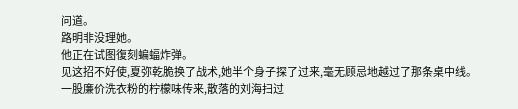问道。
路明非没理她。
他正在试图復刻蝙蝠炸弹。
见这招不好使,夏弥乾脆换了战术,她半个身子探了过来,毫无顾忌地越过了那条桌中线。
一股廉价洗衣粉的柠檬味传来,散落的刘海扫过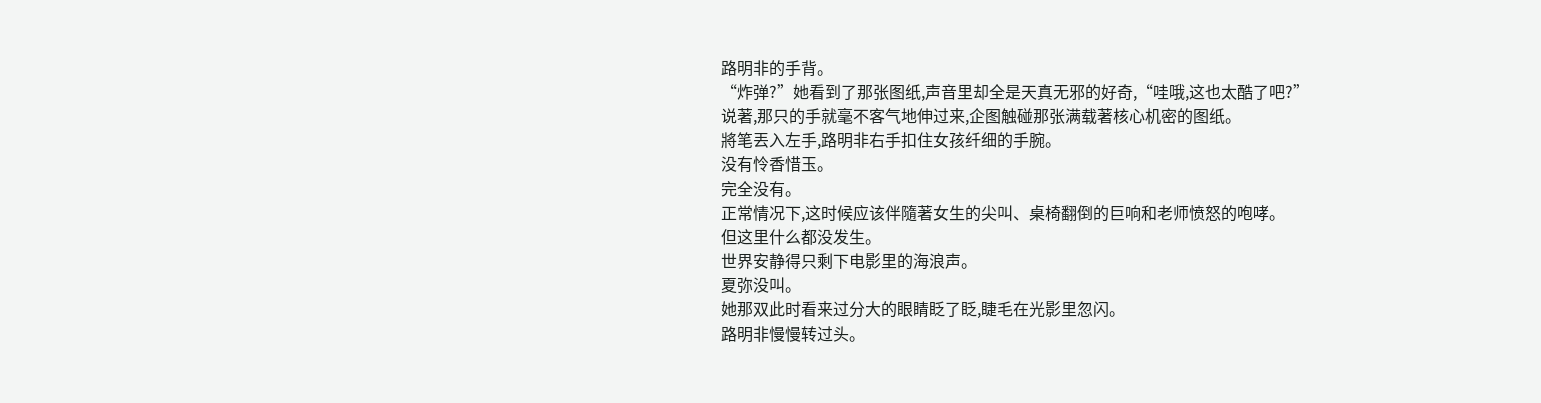路明非的手背。
“炸弹?”她看到了那张图纸,声音里却全是天真无邪的好奇,“哇哦,这也太酷了吧?”
说著,那只的手就毫不客气地伸过来,企图触碰那张满载著核心机密的图纸。
將笔丟入左手,路明非右手扣住女孩纤细的手腕。
没有怜香惜玉。
完全没有。
正常情况下,这时候应该伴隨著女生的尖叫、桌椅翻倒的巨响和老师愤怒的咆哮。
但这里什么都没发生。
世界安静得只剩下电影里的海浪声。
夏弥没叫。
她那双此时看来过分大的眼睛眨了眨,睫毛在光影里忽闪。
路明非慢慢转过头。